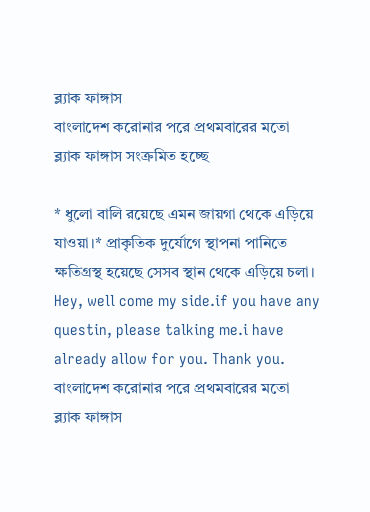ব্ল্যাক ফাঙ্গাস
বাংলাদেশ করোনার পরে প্রথমবারের মতো ব্ল্যাক ফাঙ্গাস সংক্রমিত হচ্ছে

* ধুলো বালি রয়েছে এমন জায়গা থেকে এড়িয়ে যাওয়া।* প্রাকৃতিক দুর্যোগে স্থাপনা পানিতে ক্ষতিগ্রস্থ হয়েছে সেসব স্থান থেকে এড়িয়ে চলা।
Hey, well come my side.if you have any questin, please talking me.i have already allow for you. Thank you.
বাংলাদেশ করোনার পরে প্রথমবারের মতো ব্ল্যাক ফাঙ্গাস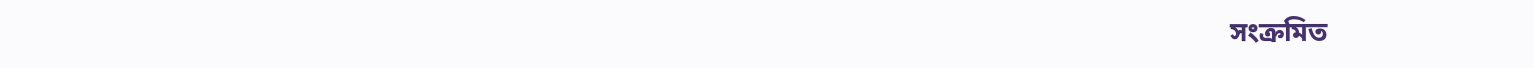সংক্রমিত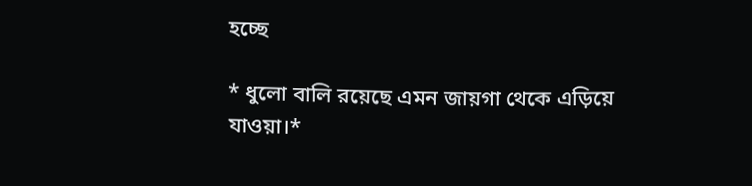হচ্ছে

* ধুলো বালি রয়েছে এমন জায়গা থেকে এড়িয়ে যাওয়া।*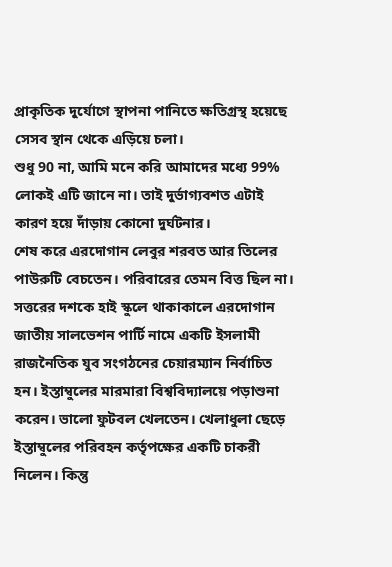প্রাকৃতিক দুর্যোগে স্থাপনা পানিতে ক্ষতিগ্রস্থ হয়েছে সেসব স্থান থেকে এড়িয়ে চলা।
শুধু 90 না, আমি মনে করি আমাদের মধ্যে 99% লোকই এটি জানে না। তাই দুর্ভাগ্যবশত এটাই কারণ হয়ে দাঁড়ায় কোনো দুর্ঘটনার।
শেষ করে এরদোগান লেবুর শরবত আর তিলের পাউরুটি বেচতেন। পরিবারের তেমন বিত্ত ছিল না। সত্তরের দশকে হাই স্কুলে থাকাকালে এরদোগান জাতীয় সালভেশন পার্টি নামে একটি ইসলামী রাজনৈতিক যুব সংগঠনের চেয়ারম্যান নির্বাচিত হন। ইস্তাম্বুলের মারমারা বিশ্ববিদ্যালয়ে পড়াশুনা করেন। ভালো ফুটবল খেলতেন। খেলাধুলা ছেড়ে ইস্তাম্বুলের পরিবহন কর্তৃপক্ষের একটি চাকরী নিলেন। কিন্তু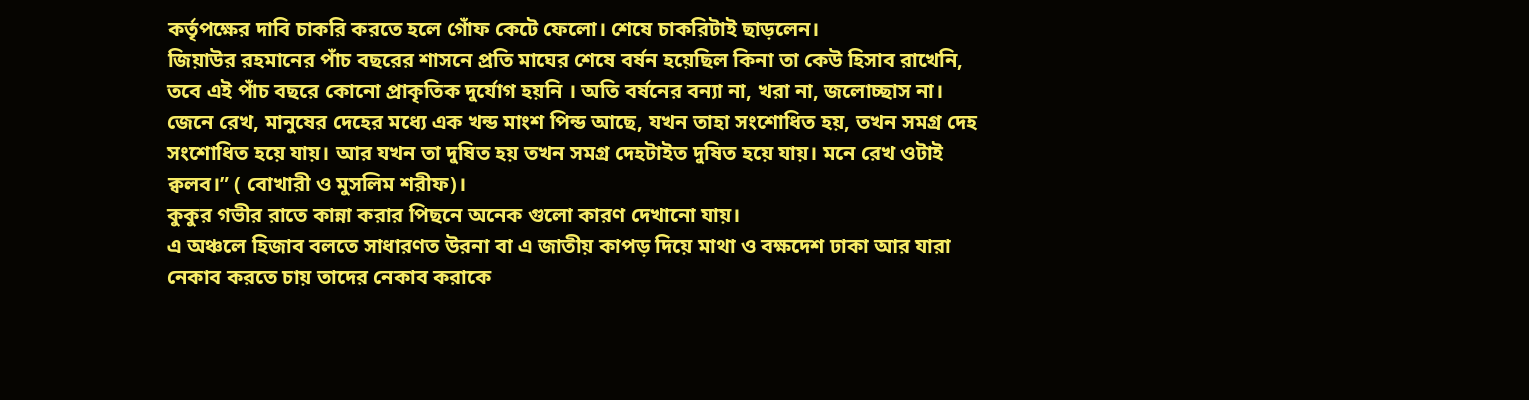কর্তৃপক্ষের দাবি চাকরি করতে হলে গোঁফ কেটে ফেলো। শেষে চাকরিটাই ছাড়লেন।
জিয়াউর রহমানের পাঁচ বছরের শাসনে প্রতি মাঘের শেষে বর্ষন হয়েছিল কিনা তা কেউ হিসাব রাখেনি, তবে এই পাঁচ বছরে কোনো প্রাকৃতিক দুর্যোগ হয়নি । অতি বর্ষনের বন্যা না, খরা না, জলোচ্ছাস না।
জেনে রেখ, মানুষের দেহের মধ্যে এক খন্ড মাংশ পিন্ড আছে, যখন তাহা সংশোধিত হয়, তখন সমগ্র দেহ সংশোধিত হয়ে যায়। আর যখন তা দুষিত হয় তখন সমগ্র দেহটাইত দুষিত হয়ে যায়। মনে রেখ ওটাই ক্বলব।” ( বোখারী ও মুসলিম শরীফ)।
কুকুর গভীর রাতে কান্না করার পিছনে অনেক গুলো কারণ দেখানো যায়।
এ অঞ্চলে হিজাব বলতে সাধারণত উরনা বা এ জাতীয় কাপড় দিয়ে মাথা ও বক্ষদেশ ঢাকা আর যারা নেকাব করতে চায় তাদের নেকাব করাকে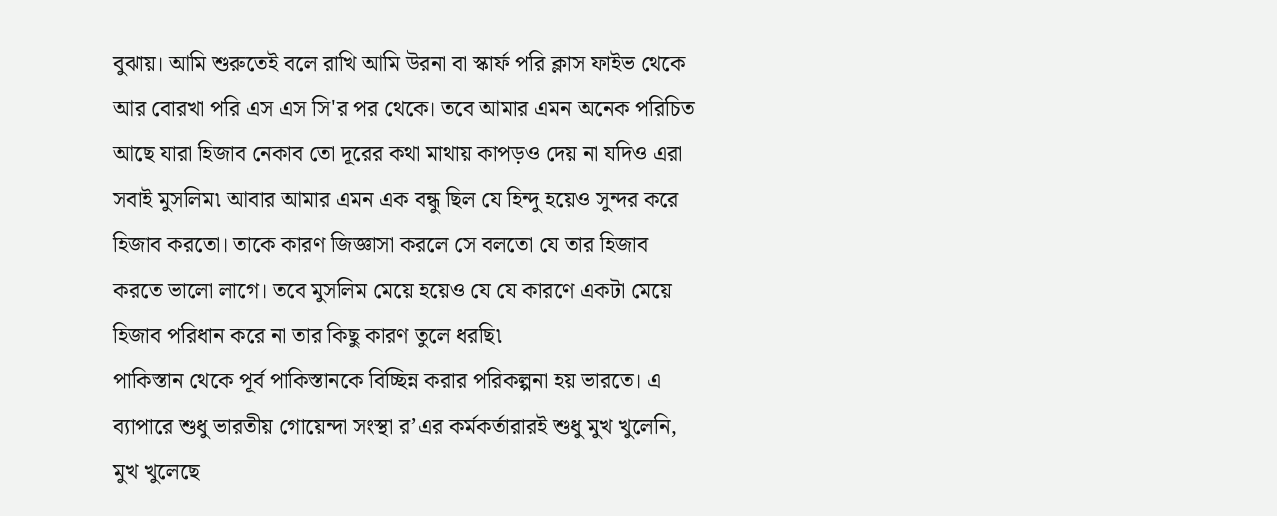বুঝায়। আমি শুরুতেই বলে রাখি আমি উরনা বা স্কার্ফ পরি ক্লাস ফাইভ থেকে আর বোরখা পরি এস এস সি'র পর থেকে। তবে আমার এমন অনেক পরিচিত আছে যারা হিজাব নেকাব তো দূরের কথা মাথায় কাপড়ও দেয় না যদিও এরা সবাই মুসলিম৷ আবার আমার এমন এক বন্ধু ছিল যে হিন্দু হয়েও সুন্দর করে হিজাব করতো। তাকে কারণ জিজ্ঞাসা করলে সে বলতো যে তার হিজাব করতে ভালো লাগে। তবে মুসলিম মেয়ে হয়েও যে যে কারণে একটা মেয়ে হিজাব পরিধান করে না তার কিছু কারণ তুলে ধরছি৷
পাকিস্তান থেকে পূর্ব পাকিস্তানকে বিচ্ছিন্ন করার পরিকল্পনা হয় ভারতে। এ ব্যাপারে শুধু ভারতীয় গোয়েন্দা সংস্থা র’এর কর্মকর্তারারই শুধু মুখ খুলেনি, মুখ খুলেছে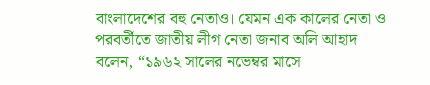বাংলাদেশের বহু নেতাও। যেমন এক কালের নেতা ও পরবর্তীতে জাতীয় লীগ নেতা জনাব অলি আহাদ বলেন, “১৯৬২ সালের নভেম্বর মাসে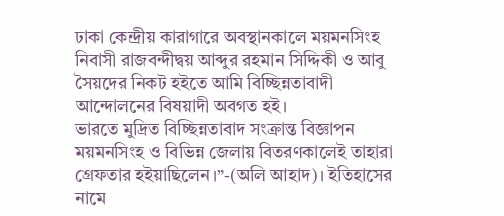ঢাকা কেন্দ্রীয় কারাগারে অবস্থানকালে ময়মনসিংহ নিবাসী রাজবন্দীদ্বয় আব্দুর রহমান সিদ্দিকী ও আবু সৈয়দের নিকট হইতে আমি বিচ্ছিন্নতাবাদী আন্দোলনের বিষয়াদী অবগত হই।
ভারতে মুদ্রিত বিচ্ছিন্নতাবাদ সংক্রান্ত বিজ্ঞাপন ময়মনসিংহ ও বিভিন্ন জেলায় বিতরণকালেই তাহারা গ্রেফতার হইয়াছিলেন।”-(অলি আহাদ)। ইতিহাসের নামে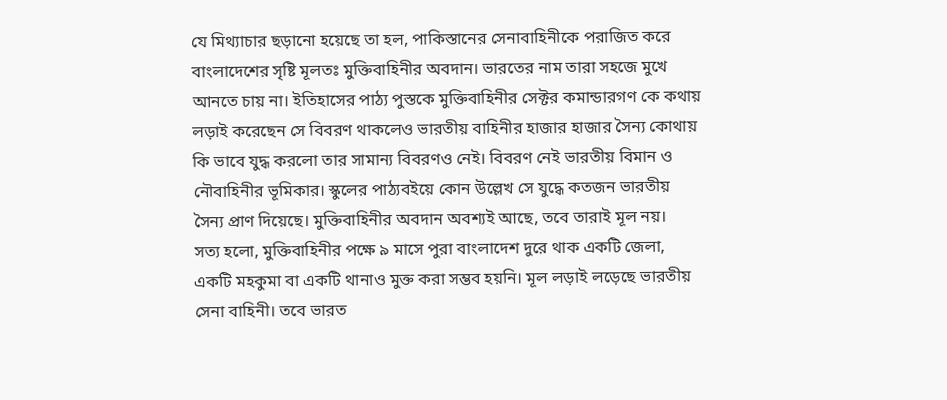যে মিথ্যাচার ছড়ানো হয়েছে তা হল, পাকিস্তানের সেনাবাহিনীকে পরাজিত করে বাংলাদেশের সৃষ্টি মূলতঃ মুক্তিবাহিনীর অবদান। ভারতের নাম তারা সহজে মুখে আনতে চায় না। ইতিহাসের পাঠ্য পুস্তকে মুক্তিবাহিনীর সেক্টর কমান্ডারগণ কে কথায় লড়াই করেছেন সে বিবরণ থাকলেও ভারতীয় বাহিনীর হাজার হাজার সৈন্য কোথায় কি ভাবে যুদ্ধ করলো তার সামান্য বিবরণও নেই। বিবরণ নেই ভারতীয় বিমান ও নৌবাহিনীর ভূমিকার। স্কুলের পাঠ্যবইয়ে কোন উল্লেখ সে যুদ্ধে কতজন ভারতীয় সৈন্য প্রাণ দিয়েছে। মুক্তিবাহিনীর অবদান অবশ্যই আছে, তবে তারাই মূল নয়।
সত্য হলো, মুক্তিবাহিনীর পক্ষে ৯ মাসে পুরা বাংলাদেশ দুরে থাক একটি জেলা, একটি মহকুমা বা একটি থানাও মুক্ত করা সম্ভব হয়নি। মূল লড়াই লড়েছে ভারতীয় সেনা বাহিনী। তবে ভারত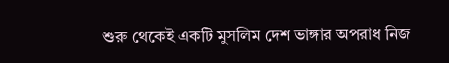শুরু থেকেই একটি মুসলিম দেশ ভাঙ্গার অপরাধ নিজ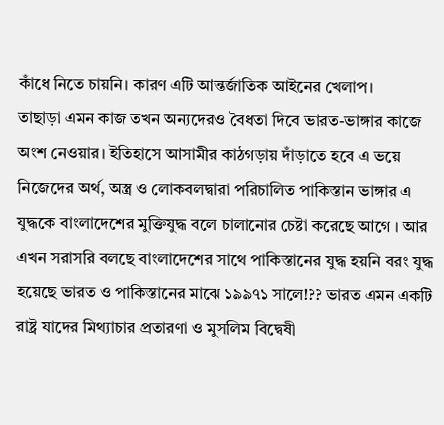কাঁধে নিতে চায়নি। কারণ এটি আন্তর্জাতিক আইনের খেলাপ।
তাছাড়া এমন কাজ তখন অন্যদেরও বৈধতা দিবে ভারত-ভাঙ্গার কাজে অংশ নেওয়ার। ইতিহাসে আসামীর কাঠগড়ায় দাঁড়াতে হবে এ ভয়ে নিজেদের অর্থ, অস্ত্র ও লোকবলদ্বারা পরিচালিত পাকিস্তান ভাঙ্গার এ যুদ্ধকে বাংলাদেশের মুক্তিযুদ্ধ বলে চালানোর চেষ্টা করেছে আগে । আর এখন সরাসরি বলছে বাংলাদেশের সাথে পাকিস্তানের যুদ্ধ হয়নি বরং যুদ্ধ হয়েছে ভারত ও পাকিস্তানের মাঝে ১৯৯৭১ সালে!?? ভারত এমন একটি রাষ্ট্র যাদের মিথ্যাচার প্রতারণা ও মুসলিম বিদ্বেষী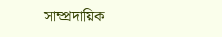সাম্প্রদায়িক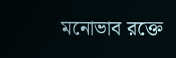মনোভাব রক্তে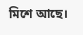মিশে আছে।